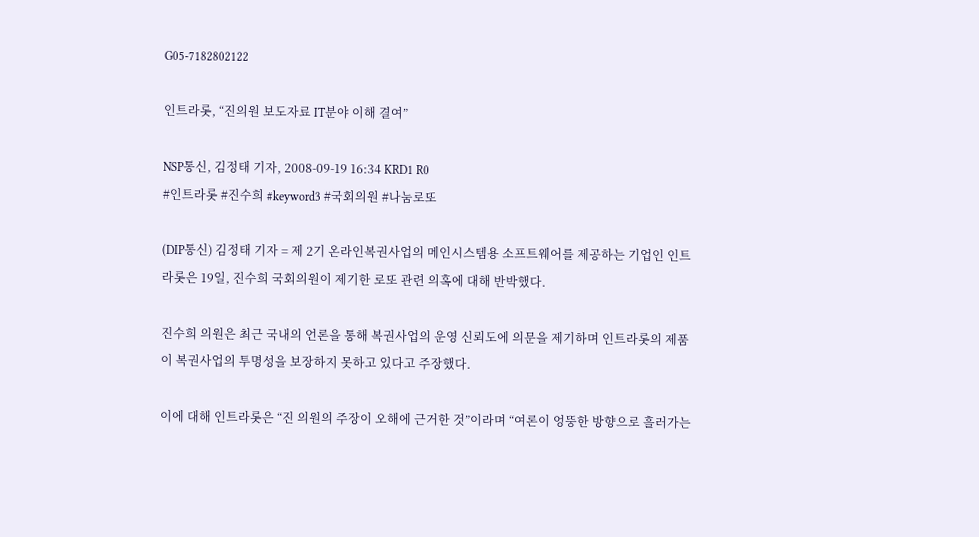G05-7182802122

인트라롯, “진의원 보도자료 IT분야 이해 결여”

NSP통신, 김정태 기자, 2008-09-19 16:34 KRD1 R0
#인트라롯 #진수희 #keyword3 #국회의원 #나눔로또

(DIP통신) 김정태 기자 = 제 2기 온라인복권사업의 메인시스템용 소프트웨어를 제공하는 기업인 인트라롯은 19일, 진수희 국회의원이 제기한 로또 관련 의혹에 대해 반박했다.

진수희 의원은 최근 국내의 언론을 통해 복권사업의 운영 신뢰도에 의문을 제기하며 인트라롯의 제품이 복권사업의 투명성을 보장하지 못하고 있다고 주장했다.

이에 대해 인트라롯은 “진 의원의 주장이 오해에 근거한 것”이라며 “여론이 엉뚱한 방향으로 흘러가는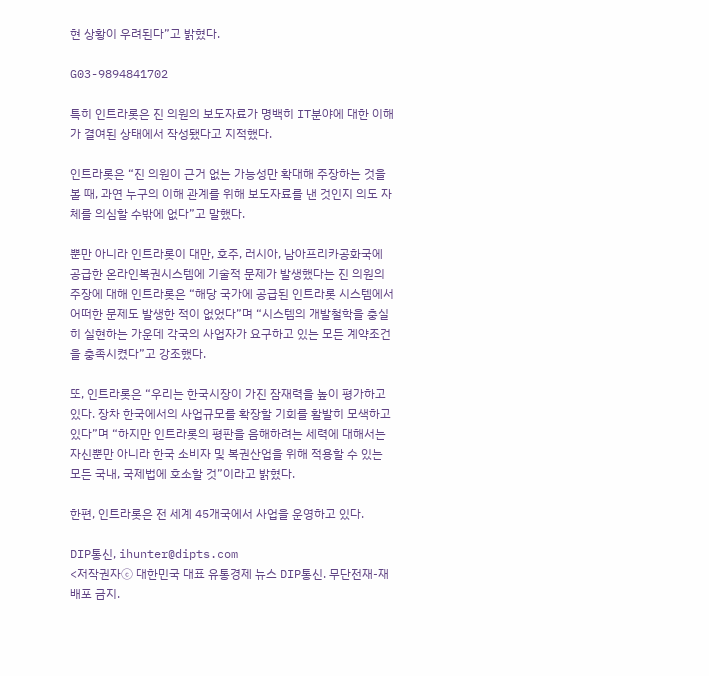현 상황이 우려된다”고 밝혔다.

G03-9894841702

특히 인트라롯은 진 의원의 보도자료가 명백히 IT분야에 대한 이해가 결여된 상태에서 작성됐다고 지적했다.

인트라롯은 “진 의원이 근거 없는 가능성만 확대해 주장하는 것을 볼 때, 과연 누구의 이해 관계를 위해 보도자료를 낸 것인지 의도 자체를 의심할 수밖에 없다”고 말했다.

뿐만 아니라 인트라롯이 대만, 호주, 러시아, 남아프리카공화국에 공급한 온라인복권시스템에 기술적 문제가 발생했다는 진 의원의 주장에 대해 인트라롯은 “해당 국가에 공급된 인트라롯 시스템에서 어떠한 문제도 발생한 적이 없었다”며 “시스템의 개발철학을 충실히 실현하는 가운데 각국의 사업자가 요구하고 있는 모든 계약조건을 충족시켰다”고 강조했다.

또, 인트라롯은 “우리는 한국시장이 가진 잠재력을 높이 평가하고 있다. 장차 한국에서의 사업규모를 확장할 기회를 활발히 모색하고 있다”며 “하지만 인트라롯의 평판을 음해하려는 세력에 대해서는 자신뿐만 아니라 한국 소비자 및 복권산업을 위해 적용할 수 있는 모든 국내, 국제법에 호소할 것”이라고 밝혔다.

한편, 인트라롯은 전 세계 45개국에서 사업을 운영하고 있다.

DIP통신, ihunter@dipts.com
<저작권자ⓒ 대한민국 대표 유통경제 뉴스 DIP통신. 무단전재-재배포 금지.